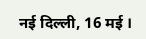नई दिल्ली, 16 मई ।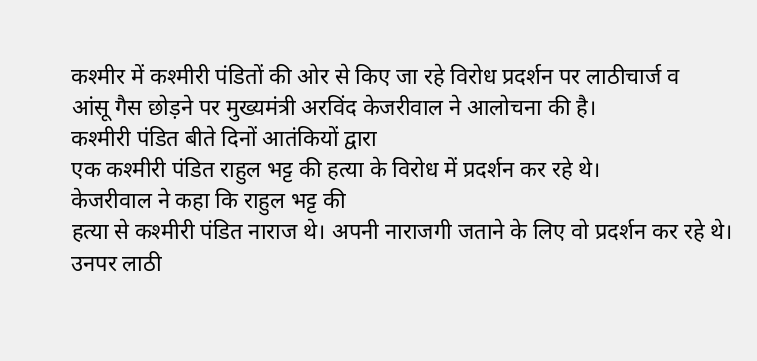कश्मीर में कश्मीरी पंडितों की ओर से किए जा रहे विरोध प्रदर्शन पर लाठीचार्ज व
आंसू गैस छोड़ने पर मुख्यमंत्री अरविंद केजरीवाल ने आलोचना की है।
कश्मीरी पंडित बीते दिनों आतंकियों द्वारा
एक कश्मीरी पंडित राहुल भट्ट की हत्या के विरोध में प्रदर्शन कर रहे थे।
केजरीवाल ने कहा कि राहुल भट्ट की
हत्या से कश्मीरी पंडित नाराज थे। अपनी नाराजगी जताने के लिए वो प्रदर्शन कर रहे थे।
उनपर लाठी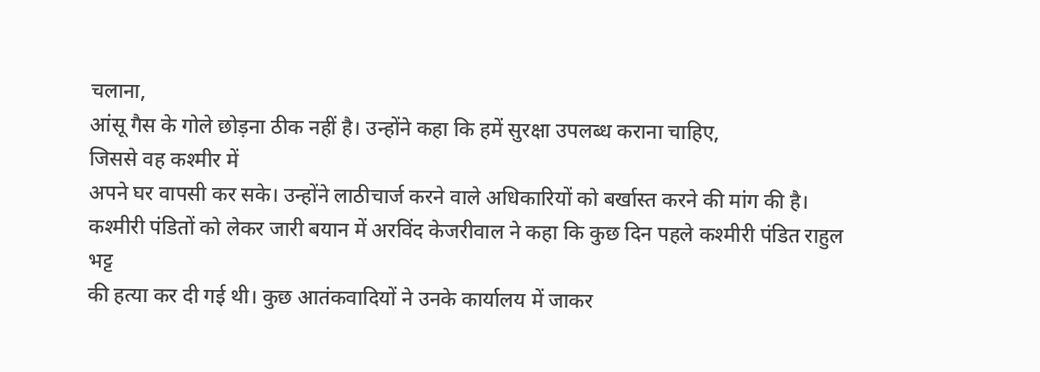चलाना,
आंसू गैस के गोले छोड़ना ठीक नहीं है। उन्होंने कहा कि हमें सुरक्षा उपलब्ध कराना चाहिए,
जिससे वह कश्मीर में
अपने घर वापसी कर सके। उन्होंने लाठीचार्ज करने वाले अधिकारियों को बर्खास्त करने की मांग की है।
कश्मीरी पंडितों को लेकर जारी बयान में अरविंद केजरीवाल ने कहा कि कुछ दिन पहले कश्मीरी पंडित राहुल भट्ट
की हत्या कर दी गई थी। कुछ आतंकवादियों ने उनके कार्यालय में जाकर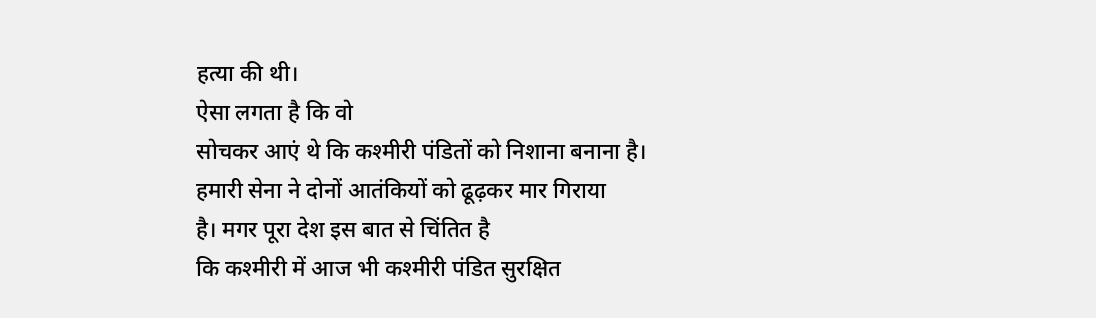हत्या की थी।
ऐसा लगता है कि वो
सोचकर आएं थे कि कश्मीरी पंडितों को निशाना बनाना है।
हमारी सेना ने दोनों आतंकियों को ढूढ़कर मार गिराया
है। मगर पूरा देश इस बात से चिंतित है
कि कश्मीरी में आज भी कश्मीरी पंडित सुरक्षित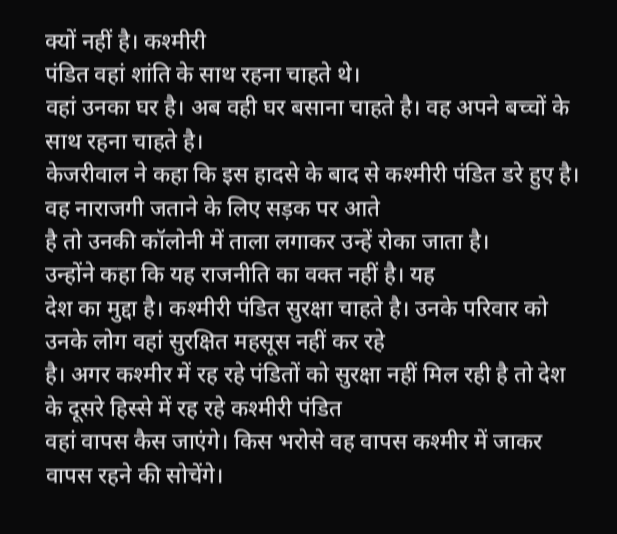क्यों नहीं है। कश्मीरी
पंडित वहां शांति के साथ रहना चाहते थे।
वहां उनका घर है। अब वही घर बसाना चाहते है। वह अपने बच्चों के
साथ रहना चाहते है।
केजरीवाल ने कहा कि इस हादसे के बाद से कश्मीरी पंडित डरे हुए है। वह नाराजगी जताने के लिए सड़क पर आते
है तो उनकी कॉलोनी में ताला लगाकर उन्हें रोका जाता है।
उन्होंने कहा कि यह राजनीति का वक्त नहीं है। यह
देश का मुद्दा है। कश्मीरी पंडित सुरक्षा चाहते है। उनके परिवार को उनके लोग वहां सुरक्षित महसूस नहीं कर रहे
है। अगर कश्मीर में रह रहे पंडितों को सुरक्षा नहीं मिल रही है तो देश के दूसरे हिस्से में रह रहे कश्मीरी पंडित
वहां वापस कैस जाएंगे। किस भरोसे वह वापस कश्मीर में जाकर वापस रहने की सोचेंगे।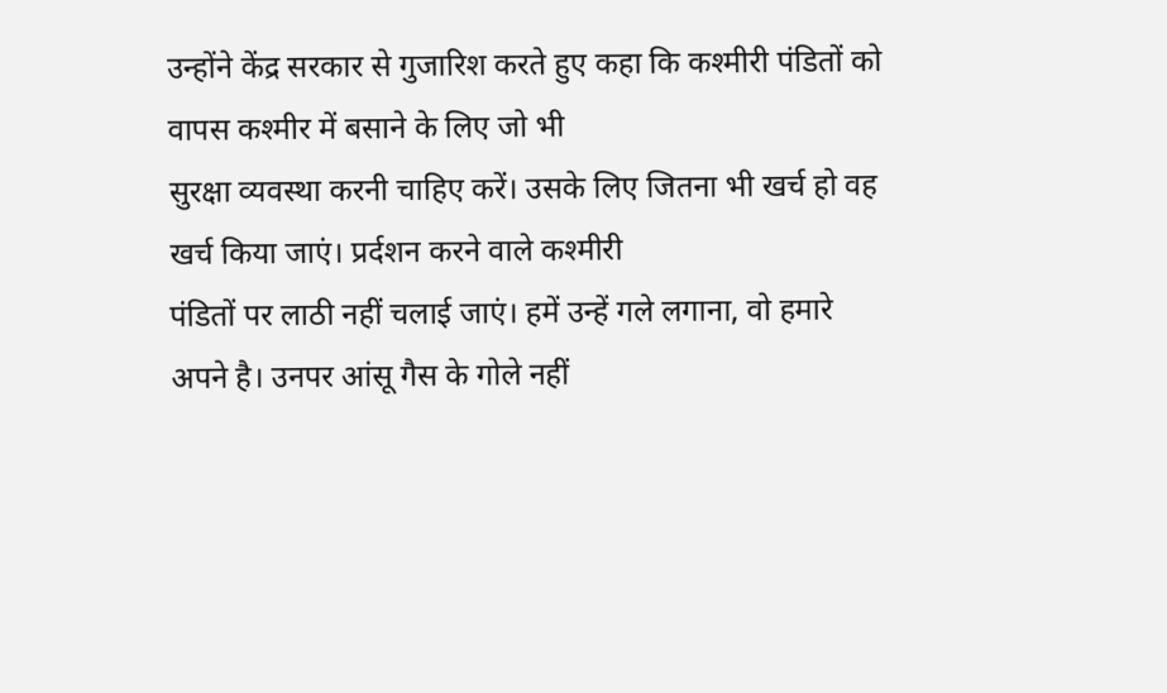उन्होंने केंद्र सरकार से गुजारिश करते हुए कहा कि कश्मीरी पंडितों को वापस कश्मीर में बसाने के लिए जो भी
सुरक्षा व्यवस्था करनी चाहिए करें। उसके लिए जितना भी खर्च हो वह खर्च किया जाएं। प्रर्दशन करने वाले कश्मीरी
पंडितों पर लाठी नहीं चलाई जाएं। हमें उन्हें गले लगाना, वो हमारे अपने है। उनपर आंसू गैस के गोले नहीं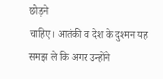छोड़ने
चाहिए। आतंकी व देश के दुश्मन यह समझ ले कि अगर उन्होंने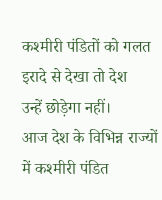कश्मीरी पंडितों को गलत इरादे से देखा तो देश
उन्हें छोड़ेगा नहीं।
आज देश के विभिन्न राज्यों में कश्मीरी पंडित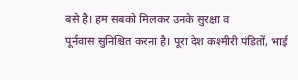बसे है। हम सबको मिलकर उनके सुरक्षा व
पूर्नवास सुनिश्चित करना है। पूरा देश कश्मीरी पंडितों, भाई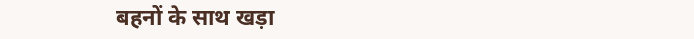बहनों के साथ खड़ा